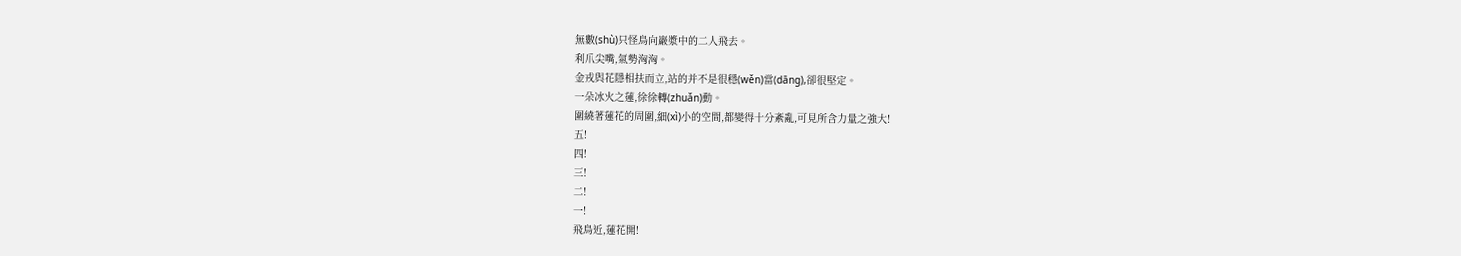無數(shù)只怪鳥向巖漿中的二人飛去。
利爪尖嘴,氣勢洶洶。
金戎與花隱相扶而立,站的并不是很穩(wěn)當(dāng),卻很堅定。
一朵冰火之蓮,徐徐轉(zhuǎn)動。
圍繞著蓮花的周圍,細(xì)小的空間,都變得十分紊亂,可見所含力量之強大!
五!
四!
三!
二!
一!
飛鳥近,蓮花開!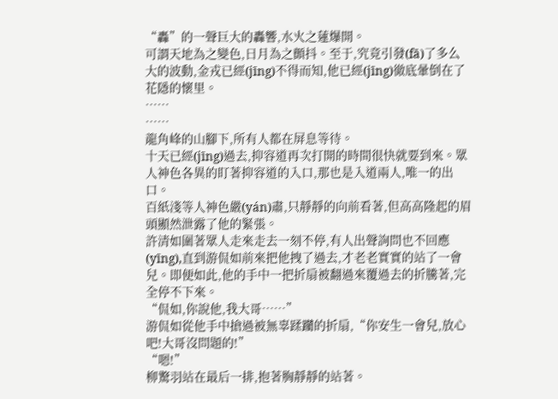“轟”的一聲巨大的轟響,水火之蓮爆開。
可謂天地為之變色,日月為之顫抖。至于,究竟引發(fā)了多么大的波動,金戎已經(jīng)不得而知,他已經(jīng)徹底暈倒在了花隱的懷里。
……
……
龍角峰的山腳下,所有人都在屏息等待。
十天已經(jīng)過去,抑容道再次打開的時間很快就要到來。眾人神色各異的盯著抑容道的入口,那也是入道兩人,唯一的出口。
百紙淺等人神色嚴(yán)肅,只靜靜的向前看著,但高高隆起的眉頭顯然泄露了他的緊張。
許清如圍著眾人走來走去一刻不停,有人出聲詢問也不回應(yīng),直到游侃如前來把他拽了過去,才老老實實的站了一會兒。即便如此,他的手中一把折扇被翻過來覆過去的折騰著,完全停不下來。
“侃如,你說他,我大哥……”
游侃如從他手中搶過被無辜蹂躪的折扇,“你安生一會兒,放心吧!大哥沒問題的!”
“嗯!”
柳驚羽站在最后一排,抱著胸靜靜的站著。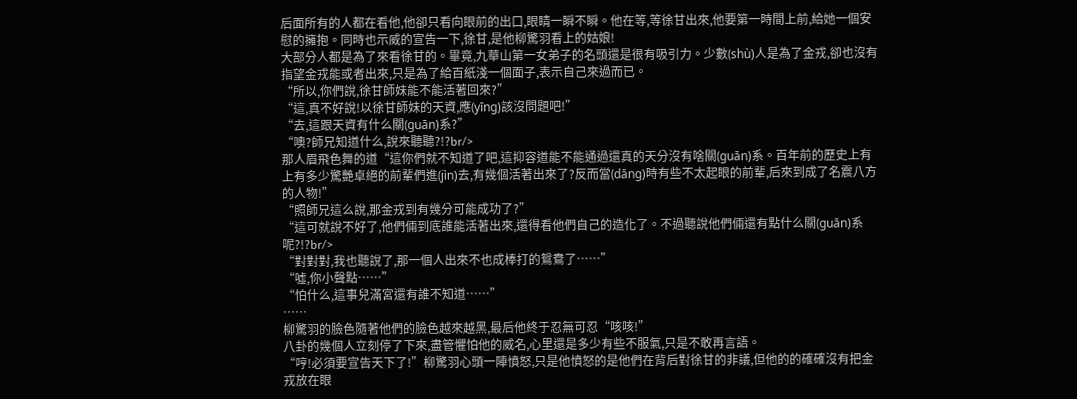后面所有的人都在看他,他卻只看向眼前的出口,眼睛一瞬不瞬。他在等,等徐甘出來,他要第一時間上前,給她一個安慰的擁抱。同時也示威的宣告一下,徐甘,是他柳驚羽看上的姑娘!
大部分人都是為了來看徐甘的。畢竟,九華山第一女弟子的名頭還是很有吸引力。少數(shù)人是為了金戎,卻也沒有指望金戎能或者出來,只是為了給百紙淺一個面子,表示自己來過而已。
“所以,你們說,徐甘師妹能不能活著回來?”
“這,真不好說!以徐甘師妹的天資,應(yīng)該沒問題吧!”
“去,這跟天資有什么關(guān)系?”
“噢?師兄知道什么,說來聽聽?!?br/>
那人眉飛色舞的道“這你們就不知道了吧,這抑容道能不能通過還真的天分沒有啥關(guān)系。百年前的歷史上有上有多少驚艷卓絕的前輩們進(jìn)去,有幾個活著出來了?反而當(dāng)時有些不太起眼的前輩,后來到成了名震八方的人物!”
“照師兄這么說,那金戎到有幾分可能成功了?”
“這可就說不好了,他們倆到底誰能活著出來,還得看他們自己的造化了。不過聽說他們倆還有點什么關(guān)系呢?!?br/>
“對對對,我也聽說了,那一個人出來不也成棒打的鴛鴦了……”
“噓,你小聲點……”
“怕什么,這事兒滿宮還有誰不知道……”
……
柳驚羽的臉色隨著他們的臉色越來越黑,最后他終于忍無可忍“咳咳!”
八卦的幾個人立刻停了下來,盡管懼怕他的威名,心里還是多少有些不服氣,只是不敢再言語。
“哼!必須要宣告天下了!”柳驚羽心頭一陣憤怒,只是他憤怒的是他們在背后對徐甘的非議,但他的的確確沒有把金戎放在眼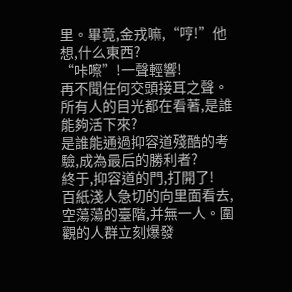里。畢竟,金戎嘛,“哼!”他想,什么東西?
“咔嚓”!一聲輕響!
再不聞任何交頭接耳之聲。
所有人的目光都在看著,是誰能夠活下來?
是誰能通過抑容道殘酷的考驗,成為最后的勝利者?
終于,抑容道的門,打開了!
百紙淺人急切的向里面看去,空蕩蕩的臺階,并無一人。圍觀的人群立刻爆發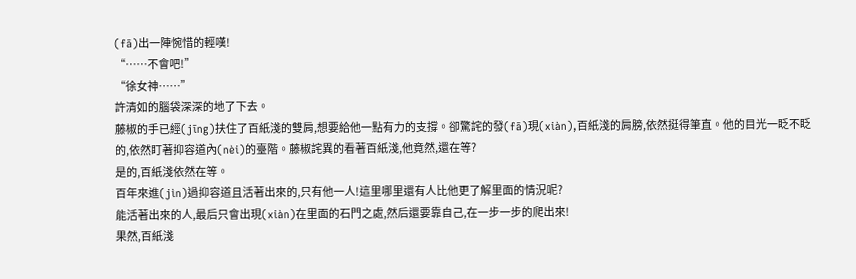(fā)出一陣惋惜的輕嘆!
“……不會吧!”
“徐女神……”
許清如的腦袋深深的地了下去。
藤椒的手已經(jīng)扶住了百紙淺的雙肩,想要給他一點有力的支撐。卻驚詫的發(fā)現(xiàn),百紙淺的肩膀,依然挺得筆直。他的目光一眨不眨的,依然盯著抑容道內(nèi)的臺階。藤椒詫異的看著百紙淺,他竟然,還在等?
是的,百紙淺依然在等。
百年來進(jìn)過抑容道且活著出來的,只有他一人!這里哪里還有人比他更了解里面的情況呢?
能活著出來的人,最后只會出現(xiàn)在里面的石門之處,然后還要靠自己,在一步一步的爬出來!
果然,百紙淺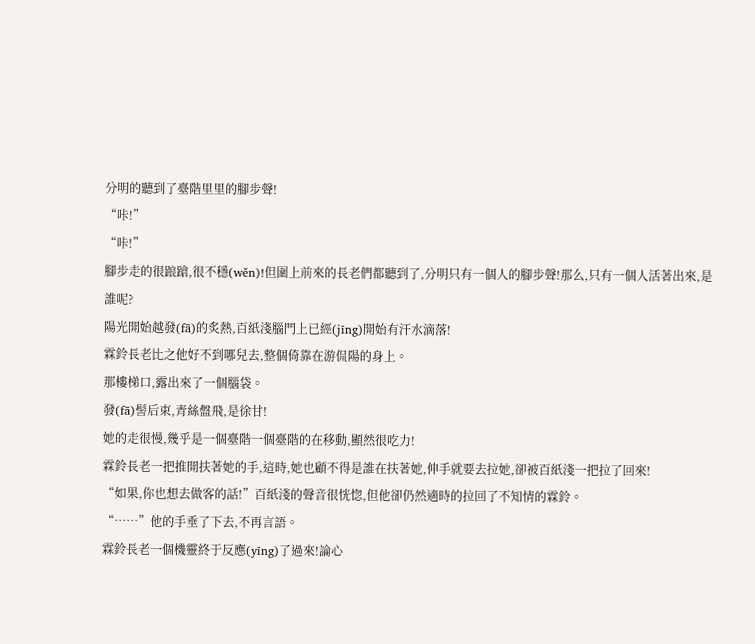分明的聽到了臺階里里的腳步聲!
“咔!”
“咔!”
腳步走的很踉蹌,很不穩(wěn)!但圍上前來的長老們都聽到了,分明只有一個人的腳步聲!那么,只有一個人活著出來,是誰呢?
陽光開始越發(fā)的炙熱,百紙淺腦門上已經(jīng)開始有汗水滴落!
霖鈴長老比之他好不到哪兒去,整個倚靠在游侃陽的身上。
那樓梯口,露出來了一個腦袋。
發(fā)髻后束,青絲盤飛,是徐甘!
她的走很慢,幾乎是一個臺階一個臺階的在移動,顯然很吃力!
霖鈴長老一把推開扶著她的手,這時,她也顧不得是誰在扶著她,伸手就要去拉她,卻被百紙淺一把拉了回來!
“如果,你也想去做客的話!”百紙淺的聲音很恍惚,但他卻仍然適時的拉回了不知情的霖鈴。
“……”他的手垂了下去,不再言語。
霖鈴長老一個機靈終于反應(yīng)了過來!論心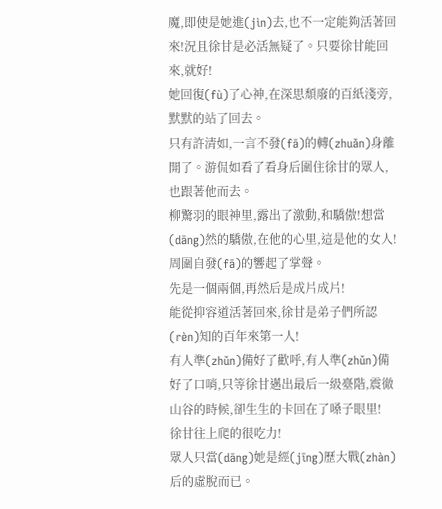魔,即使是她進(jìn)去,也不一定能夠活著回來!況且徐甘是必活無疑了。只要徐甘能回來,就好!
她回復(fù)了心神,在深思頹廢的百紙淺旁,默默的站了回去。
只有許清如,一言不發(fā)的轉(zhuǎn)身離開了。游侃如看了看身后圍住徐甘的眾人,也跟著他而去。
柳驚羽的眼神里,露出了激動,和驕傲!想當(dāng)然的驕傲,在他的心里,這是他的女人!
周圍自發(fā)的響起了掌聲。
先是一個兩個,再然后是成片成片!
能從抑容道活著回來,徐甘是弟子們所認(rèn)知的百年來第一人!
有人準(zhǔn)備好了歡呼,有人準(zhǔn)備好了口哨,只等徐甘邁出最后一級臺階,震徹山谷的時候,卻生生的卡回在了嗓子眼里!
徐甘往上爬的很吃力!
眾人只當(dāng)她是經(jīng)歷大戰(zhàn)后的虛脫而已。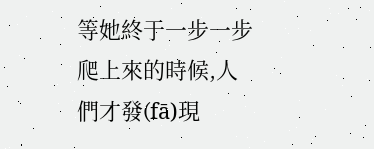等她終于一步一步爬上來的時候,人們才發(fā)現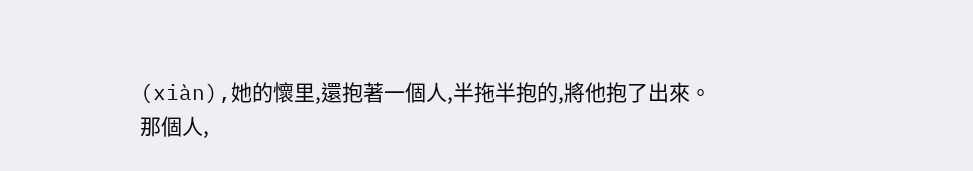(xiàn),她的懷里,還抱著一個人,半拖半抱的,將他抱了出來。
那個人,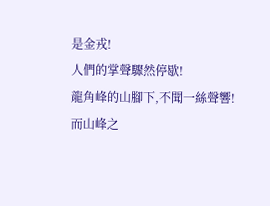是金戎!
人們的掌聲驟然停歇!
龍角峰的山腳下,不聞一絲聲響!
而山峰之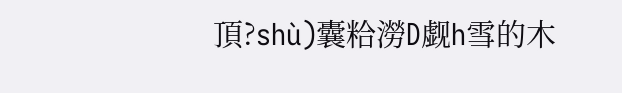頂?shù)囊粭澇D觑h雪的木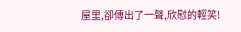屋里,卻傳出了一聲,欣慰的輕笑!